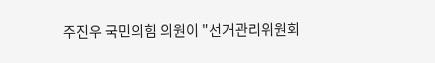주진우 국민의힘 의원이 "선거관리위원회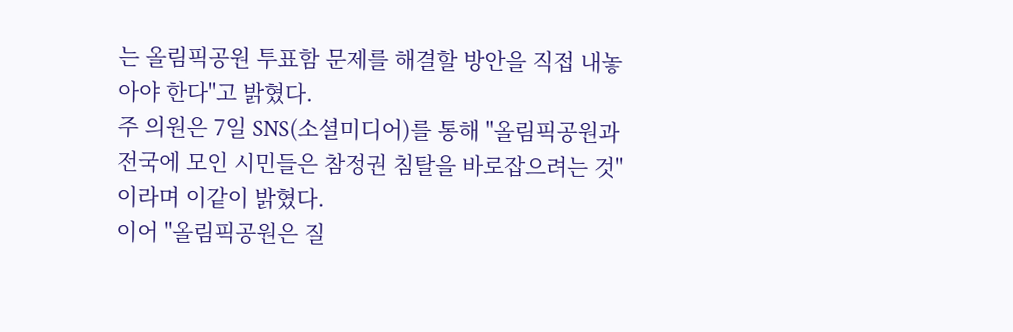는 올림픽공원 투표함 문제를 해결할 방안을 직접 내놓아야 한다"고 밝혔다.
주 의원은 7일 SNS(소셜미디어)를 통해 "올림픽공원과 전국에 모인 시민들은 참정권 침탈을 바로잡으려는 것"이라며 이같이 밝혔다.
이어 "올림픽공원은 질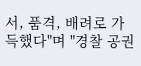서, 품격, 배려로 가득했다"며 "경찰 공권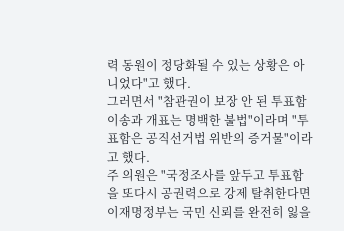력 동원이 정당화될 수 있는 상황은 아니었다"고 했다.
그러면서 "참관권이 보장 안 된 투표함 이송과 개표는 명백한 불법"이라며 "투표함은 공직선거법 위반의 증거물"이라고 했다.
주 의원은 "국정조사를 앞두고 투표함을 또다시 공권력으로 강제 탈취한다면 이재명정부는 국민 신뢰를 완전히 잃을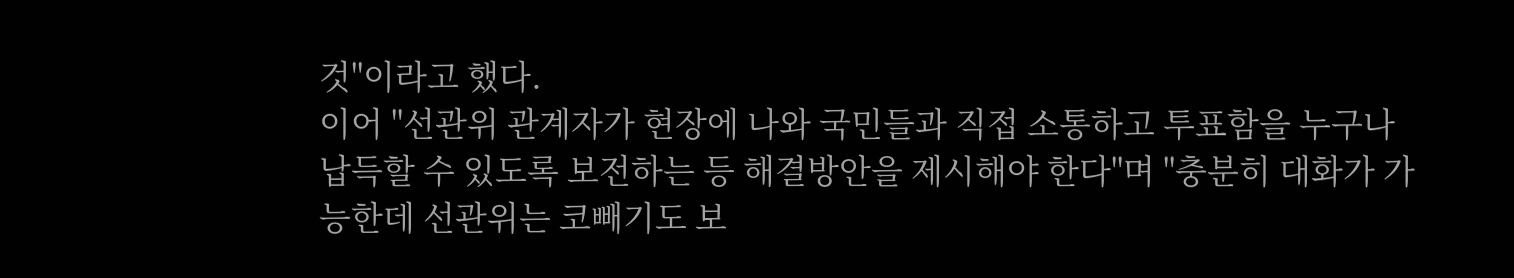것"이라고 했다.
이어 "선관위 관계자가 현장에 나와 국민들과 직접 소통하고 투표함을 누구나 납득할 수 있도록 보전하는 등 해결방안을 제시해야 한다"며 "충분히 대화가 가능한데 선관위는 코빼기도 보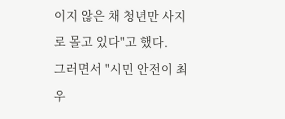이지 않은 채 청년만 사지로 몰고 있다"고 했다.
그러면서 "시민 안전이 최우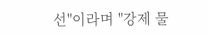선"이라며 "강제 물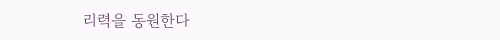리력을 동원한다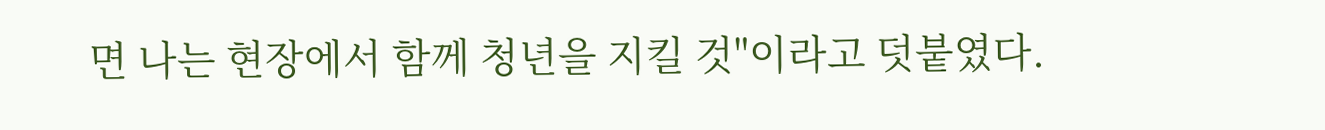면 나는 현장에서 함께 청년을 지킬 것"이라고 덧붙였다.